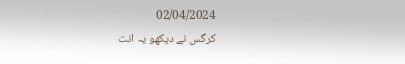02/04/2024
کرگس نے دیکھو یہ انت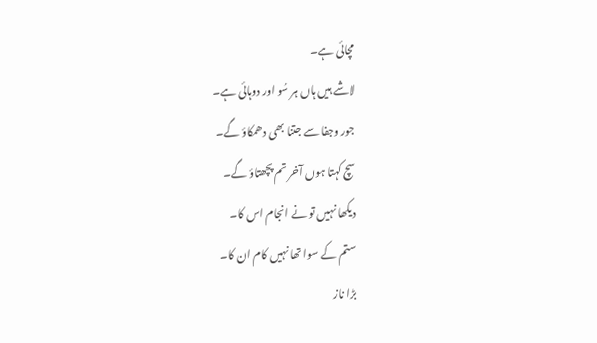مچائی ہے۔
لاشے ہیں ہاں ہر سُو اور دوہائی ہے۔
جور وجفا سے جتنا بھی دھمکاؤ گے۔
سچ کہتا ہوں آخر تم پچھتاؤ گے۔
دیکھا نہیں تو نے انجام اس کا۔
ستم کے سوا تھا نہیں کام ان کا۔
بڑا ناز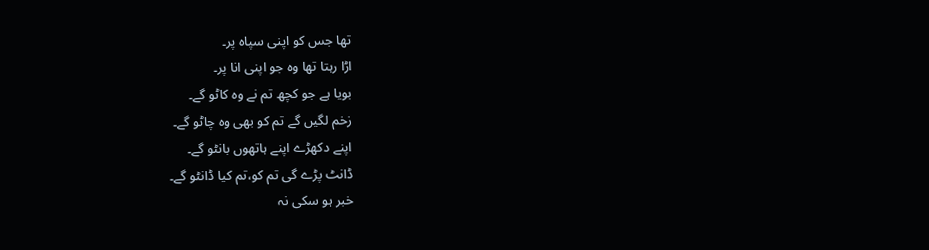تھا جس کو اپنی سپاہ پر۔
اڑا رہتا تھا وہ جو اپنی انا پر۔
بویا ہے جو کچھ تم نے وہ کاٹو گے۔
زخم لگیں گے تم کو بھی وہ چاٹو گے۔
اپنے دکھڑے اپنے ہاتھوں بانٹو گے۔
ڈانٹ پڑے گی تم کو،تم کیا ڈانٹو گے۔
خبر ہو سکی نہ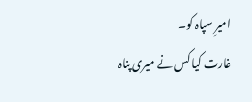امیرِ سپاہ کو۔
غارت کیا کس نے میری پناہ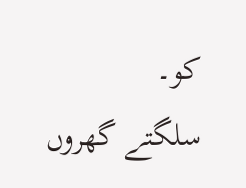کو۔
سلگتے گھروں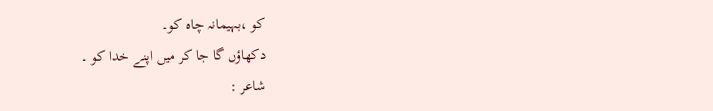کو ،بہیمانہ چاہ کو۔
دکھاؤں گا جا کر میں اپنے خدا کو ۔
شاعر :